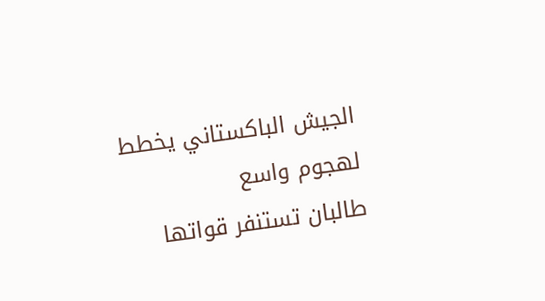الجيش الباكستاني يخطط لهجوم واسع
طالبان تستنفر قواتها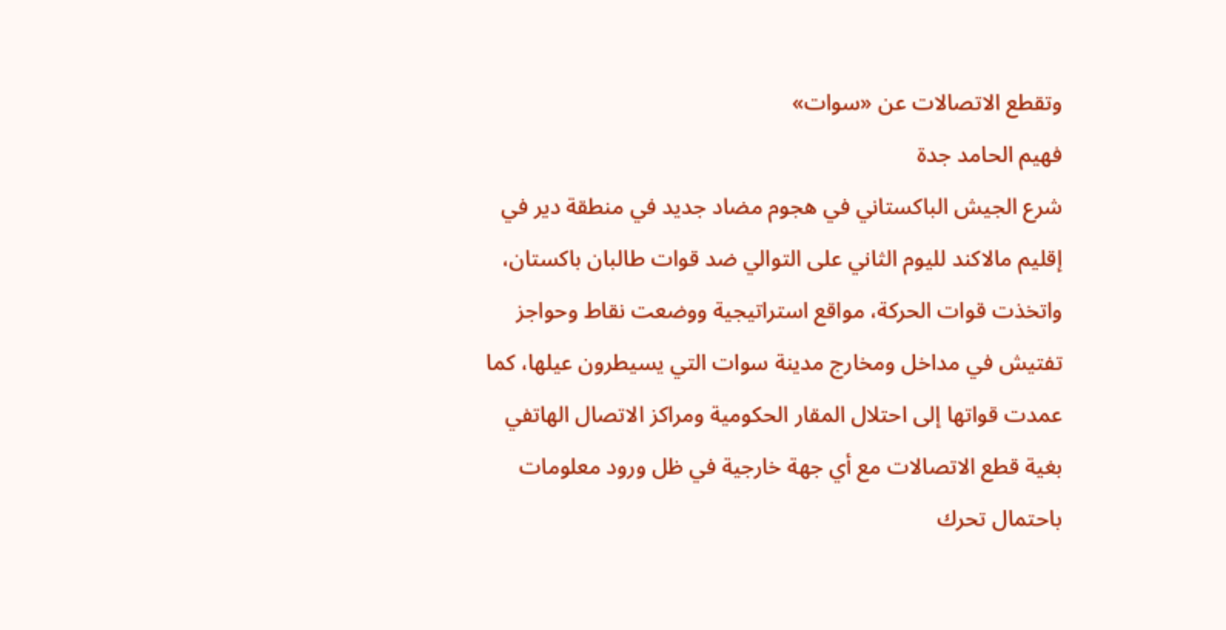وتقطع الاتصالات عن «سوات»
فهيم الحامد جدة
شرع الجيش الباكستاني في هجوم مضاد جديد في منطقة دير في إقليم مالاكند لليوم الثاني على التوالي ضد قوات طالبان باكستان، واتخذت قوات الحركة، مواقع استراتيجية ووضعت نقاط وحواجز تفتيش في مداخل ومخارج مدينة سوات التي يسيطرون عيلها، كما عمدت قواتها إلى احتلال المقار الحكومية ومراكز الاتصال الهاتفي بغية قطع الاتصالات مع أي جهة خارجية في ظل ورود معلومات باحتمال تحرك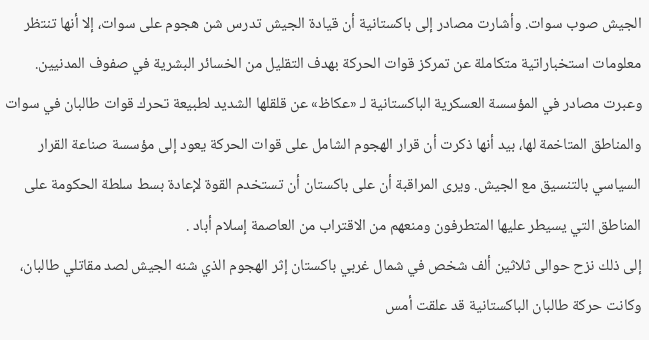الجيش صوب سوات. وأشارت مصادر إلى باكستانية أن قيادة الجيش تدرس شن هجوم على سوات، إلا أنها تنتظر معلومات استخباراتية متكاملة عن تمركز قوات الحركة بهدف التقليل من الخسائر البشرية في صفوف المدنيين. وعبرت مصادر في المؤسسة العسكرية الباكستانية لـ «عكاظ» عن قلقلها الشديد لطبيعة تحرك قوات طالبان في سوات والمناطق المتاخمة لها، بيد أنها ذكرت أن قرار الهجوم الشامل على قوات الحركة يعود إلى مؤسسة صناعة القرار السياسي بالتنسيق مع الجيش. ويرى المراقبة أن على باكستان أن تستخدم القوة لإعادة بسط سلطة الحكومة على المناطق التي يسيطر عليها المتطرفون ومنعهم من الاقتراب من العاصمة إسلام أباد .
إلى ذلك نزح حوالى ثلاثين ألف شخص في شمال غربي باكستان إثر الهجوم الذي شنه الجيش لصد مقاتلي طالبان، وكانت حركة طالبان الباكستانية قد علقت أمس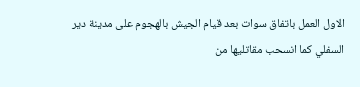الاول العمل باتفاق سوات بعد قيام الجيش بالهجوم على مدينة دير السفلي كما انسحب مقاتليها من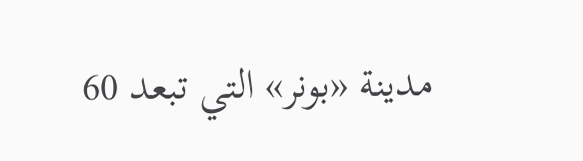مدينة «بونر» التي تبعد 60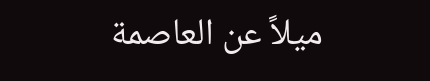ميلاً عن العاصمة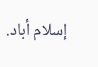إسلام أباد.